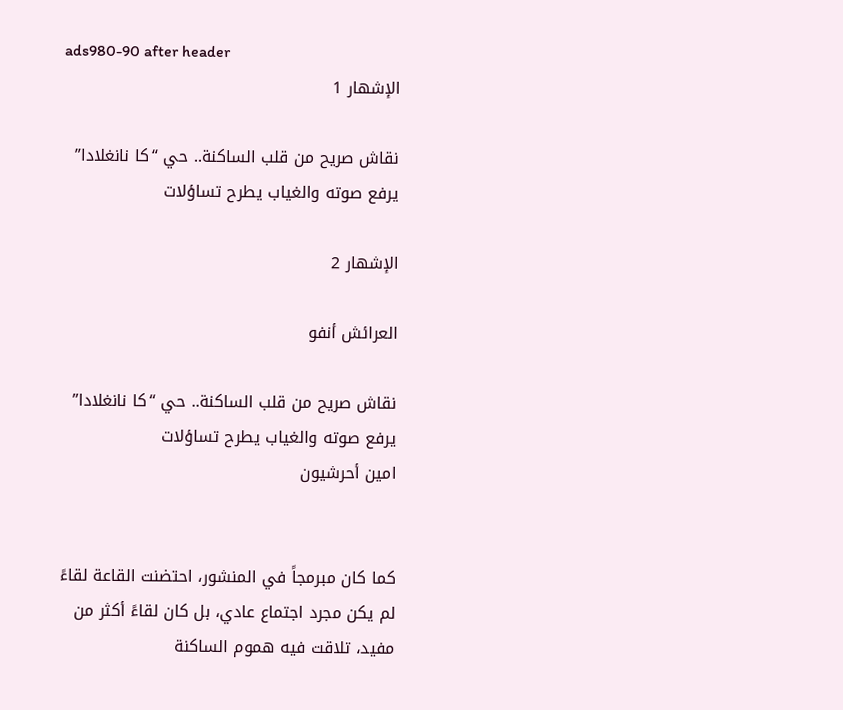ads980-90 after header
الإشهار 1

نقاش صريح من قلب الساكنة.. حي “كا نانغلادا” يرفع صوته والغياب يطرح تساؤلات

الإشهار 2

العرائش أنفو

نقاش صريح من قلب الساكنة.. حي “كا نانغلادا” يرفع صوته والغياب يطرح تساؤلات
امين أحرشيون


كما كان مبرمجاً في المنشور، احتضنت القاعة لقاءً لم يكن مجرد اجتماع عادي، بل كان لقاءً أكثر من مفيد، تلاقت فيه هموم الساكنة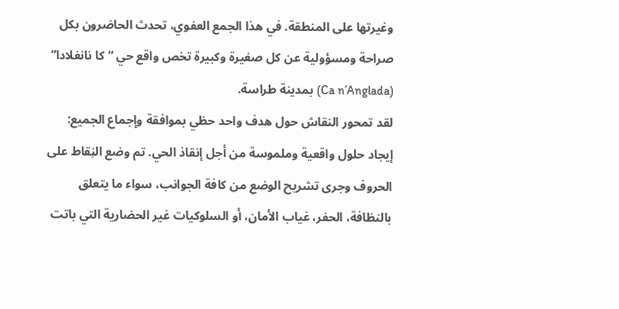وغيرتها على المنطقة. في هذا الجمع العفوي، تحدث الحاضرون بكل صراحة ومسؤولية عن كل صغيرة وكبيرة تخص واقع حي “كا نانغلادا” (Ca n’Anglada) بمدينة طراسة.
لقد تمحور النقاش حول هدف واحد حظي بموافقة وإجماع الجميع: إيجاد حلول واقعية وملموسة من أجل إنقاذ الحي. تم وضع النِقاط على الحروف وجرى تشريح الوضع من كافة الجوانب، سواء ما يتعلق بالنظافة، الحفر، غياب الأمان، أو السلوكيات غير الحضارية التي باتت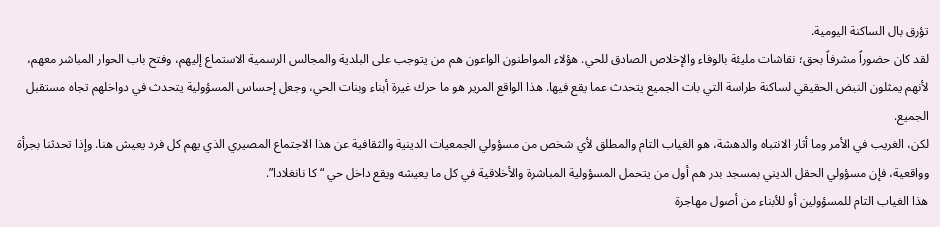تؤرق بال الساكنة اليومية.
لقد كان حضوراً مشرفاً بحق؛ نقاشات مليئة بالوفاء والإخلاص الصادق للحي. هؤلاء المواطنون الواعون هم من يتوجب على البلدية والمجالس الرسمية الاستماع إليهم، وفتح باب الحوار المباشر معهم، لأنهم يمثلون النبض الحقيقي لساكنة طراسة التي بات الجميع يتحدث عما يقع فيها. هذا الواقع المرير هو ما حرك غيرة أبناء وبنات الحي، وجعل إحساس المسؤولية يتحدث في دواخلهم تجاه مستقبل الجميع.
لكن، الغريب في الأمر وما أثار الانتباه والدهشة، هو الغياب التام والمطلق لأي شخص من مسؤولي الجمعيات الدينية والثقافية عن هذا الاجتماع المصيري الذي يهم كل فرد يعيش هنا. وإذا تحدثنا بجرأة وواقعية، فإن مسؤولي الحقل الديني بمسجد بدر هم أول من يتحمل المسؤولية المباشرة والأخلاقية في كل ما يعيشه ويقع داخل حي “كا نانغلادا”.
هذا الغياب التام للمسؤولين أو للأبناء من أصول مهاجرة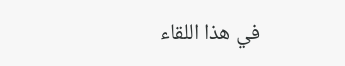في هذا اللقاء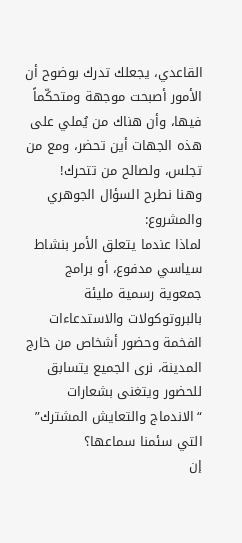القاعدي، يجعلك تدرك بوضوح أن الأمور أصبحت موجهة ومتحكّماً فيها، وأن هناك من يُملي على هذه الجهات أين تحضر، ومع من تجلس، ولصالح من تتحرك!
وهنا نطرح السؤال الجوهري والمشروع:
لماذا عندما يتعلق الأمر بنشاط سياسي مدفوع، أو برامج جمعوية رسمية مليئة بالبروتوكولات والاستدعاءات الفخمة وحضور أشخاص من خارج المدينة، نرى الجميع يتسابق للحضور ويتغنى بشعارات “الاندماج والتعايش المشترك” التي سئمنا سماعها؟
إن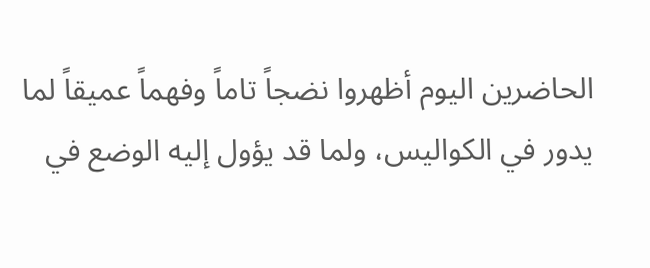الحاضرين اليوم أظهروا نضجاً تاماً وفهماً عميقاً لما يدور في الكواليس، ولما قد يؤول إليه الوضع في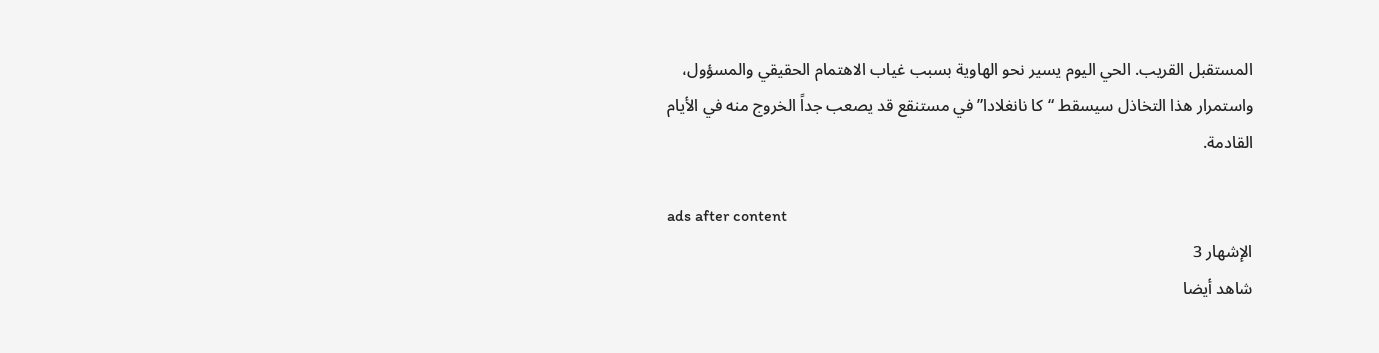المستقبل القريب. الحي اليوم يسير نحو الهاوية بسبب غياب الاهتمام الحقيقي والمسؤول، واستمرار هذا التخاذل سيسقط “كا نانغلادا” في مستنقع قد يصعب جداً الخروج منه في الأيام القادمة.

ads after content
الإشهار 3
شاهد أيضا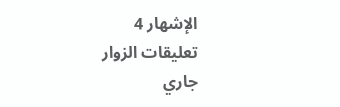الإشهار 4
تعليقات الزوار
جاري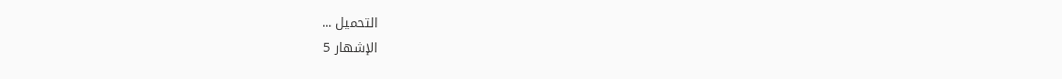التحميل ...
الإشهار 5